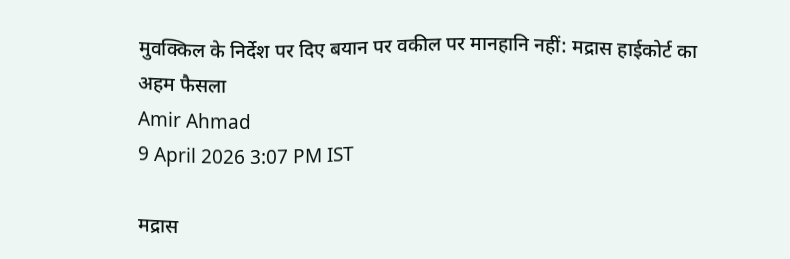मुवक्किल के निर्देश पर दिए बयान पर वकील पर मानहानि नहीं: मद्रास हाईकोर्ट का अहम फैसला
Amir Ahmad
9 April 2026 3:07 PM IST

मद्रास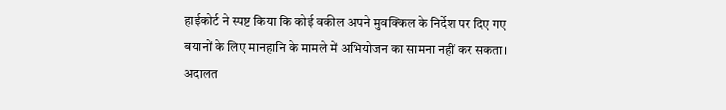हाईकोर्ट ने स्पष्ट किया कि कोई वकील अपने मुवक्किल के निर्देश पर दिए गए बयानों के लिए मानहानि के मामले में अभियोजन का सामना नहीं कर सकता। अदालत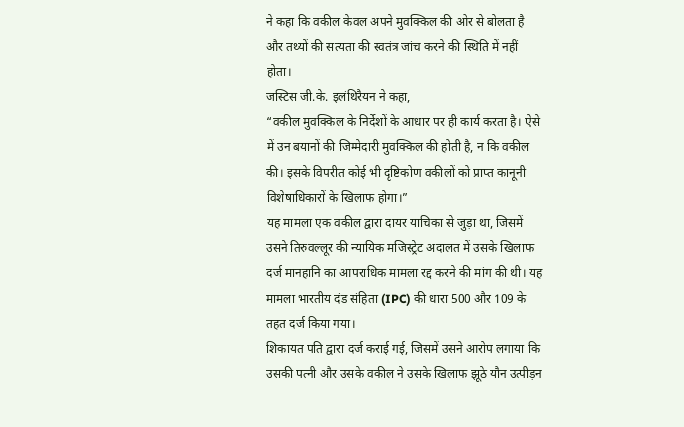ने कहा कि वकील केवल अपने मुवक्किल की ओर से बोलता है और तथ्यों की सत्यता की स्वतंत्र जांच करने की स्थिति में नहीं होता।
जस्टिस जी.के. इलंथिरैयन ने कहा,
“वकील मुवक्किल के निर्देशों के आधार पर ही कार्य करता है। ऐसे में उन बयानों की जिम्मेदारी मुवक्किल की होती है, न कि वकील की। इसके विपरीत कोई भी दृष्टिकोण वकीलों को प्राप्त कानूनी विशेषाधिकारों के खिलाफ होगा।”
यह मामला एक वकील द्वारा दायर याचिका से जुड़ा था, जिसमें उसने तिरुवल्लूर की न्यायिक मजिस्ट्रेट अदालत में उसके खिलाफ दर्ज मानहानि का आपराधिक मामला रद्द करने की मांग की थी। यह मामला भारतीय दंड संहिता (IPC) की धारा 500 और 109 के तहत दर्ज किया गया।
शिकायत पति द्वारा दर्ज कराई गई, जिसमें उसने आरोप लगाया कि उसकी पत्नी और उसके वकील ने उसके खिलाफ झूठे यौन उत्पीड़न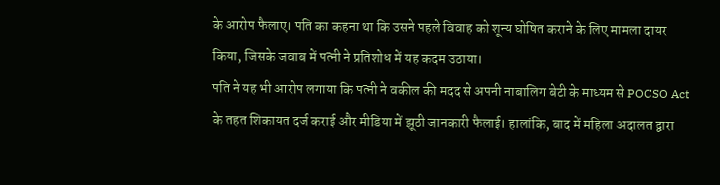के आरोप फैलाए। पति का कहना था कि उसने पहले विवाह को शून्य घोषित कराने के लिए मामला दायर किया, जिसके जवाब में पत्नी ने प्रतिशोध में यह कदम उठाया।
पति ने यह भी आरोप लगाया कि पत्नी ने वकील की मदद से अपनी नाबालिग बेटी के माध्यम से POCSO Act के तहत शिकायत दर्ज कराई और मीडिया में झूठी जानकारी फैलाई। हालांकि, बाद में महिला अदालत द्वारा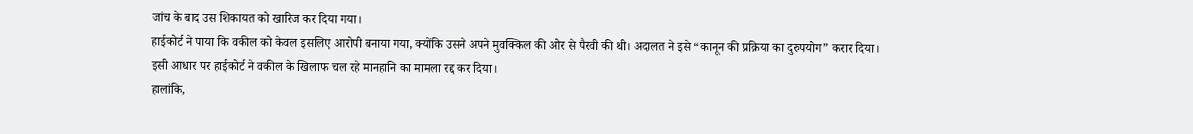जांच के बाद उस शिकायत को खारिज कर दिया गया।
हाईकोर्ट ने पाया कि वकील को केवल इसलिए आरोपी बनाया गया, क्योंकि उसने अपने मुवक्किल की ओर से पैरवी की थी। अदालत ने इसे “कानून की प्रक्रिया का दुरुपयोग” करार दिया।
इसी आधार पर हाईकोर्ट ने वकील के खिलाफ चल रहे मानहानि का मामला रद्द कर दिया।
हालांकि,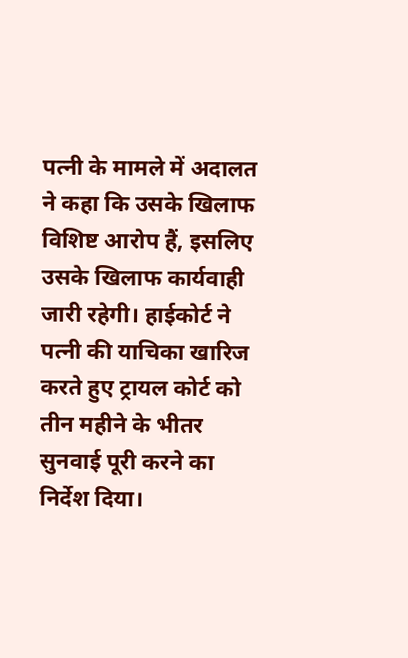पत्नी के मामले में अदालत ने कहा कि उसके खिलाफ विशिष्ट आरोप हैं, इसलिए उसके खिलाफ कार्यवाही जारी रहेगी। हाईकोर्ट ने पत्नी की याचिका खारिज करते हुए ट्रायल कोर्ट को तीन महीने के भीतर सुनवाई पूरी करने का निर्देश दिया।